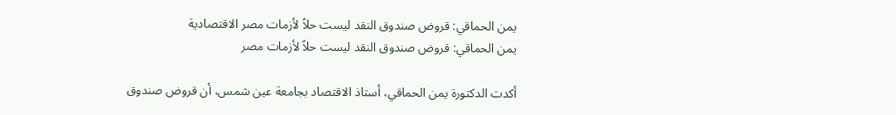يمن الحماقي: قروض صندوق النقد ليست حلاً لأزمات مصر الاقتصادية
يمن الحماقي: قروض صندوق النقد ليست حلاً لأزمات مصر

أكدت الدكتورة يمن الحماقي، أستاذ الاقتصاد بجامعة عين شمس، أن قروض صندوق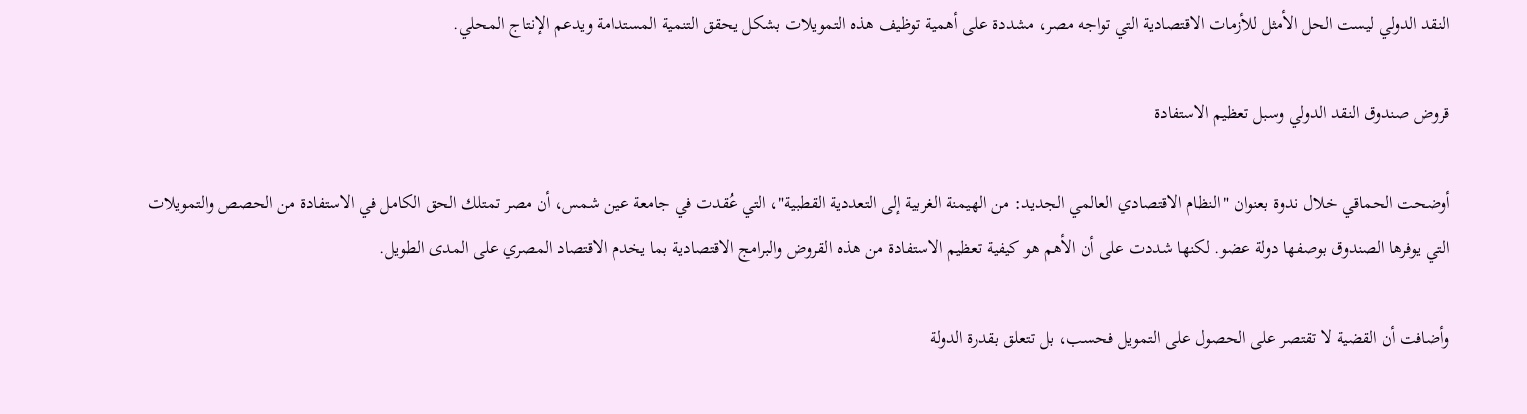النقد الدولي ليست الحل الأمثل للأزمات الاقتصادية التي تواجه مصر، مشددة على أهمية توظيف هذه التمويلات بشكل يحقق التنمية المستدامة ويدعم الإنتاج المحلي.

قروض صندوق النقد الدولي وسبل تعظيم الاستفادة

أوضحت الحماقي خلال ندوة بعنوان "النظام الاقتصادي العالمي الجديد: من الهيمنة الغربية إلى التعددية القطبية"، التي عُقدت في جامعة عين شمس، أن مصر تمتلك الحق الكامل في الاستفادة من الحصص والتمويلات التي يوفرها الصندوق بوصفها دولة عضو. لكنها شددت على أن الأهم هو كيفية تعظيم الاستفادة من هذه القروض والبرامج الاقتصادية بما يخدم الاقتصاد المصري على المدى الطويل.

وأضافت أن القضية لا تقتصر على الحصول على التمويل فحسب، بل تتعلق بقدرة الدولة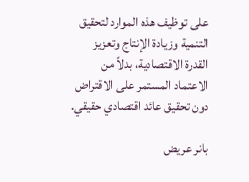على توظيف هذه الموارد لتحقيق التنمية وزيادة الإنتاج وتعزيز القدرة الاقتصادية، بدلاً من الاعتماد المستمر على الاقتراض دون تحقيق عائد اقتصادي حقيقي.

بانر عريض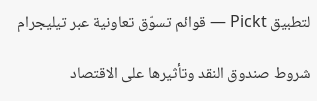لتطبيق Pickt — قوائم تسوّق تعاونية عبر تيليجرام

شروط صندوق النقد وتأثيرها على الاقتصاد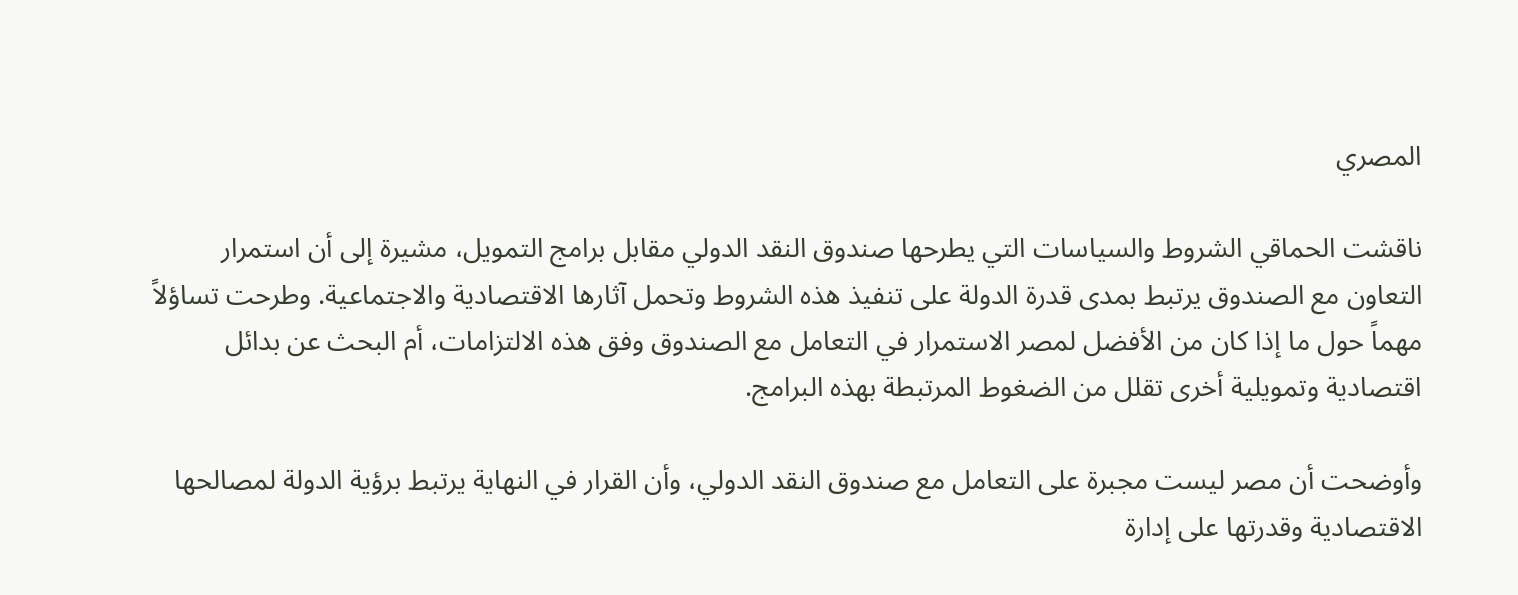المصري

ناقشت الحماقي الشروط والسياسات التي يطرحها صندوق النقد الدولي مقابل برامج التمويل، مشيرة إلى أن استمرار التعاون مع الصندوق يرتبط بمدى قدرة الدولة على تنفيذ هذه الشروط وتحمل آثارها الاقتصادية والاجتماعية. وطرحت تساؤلاً مهماً حول ما إذا كان من الأفضل لمصر الاستمرار في التعامل مع الصندوق وفق هذه الالتزامات، أم البحث عن بدائل اقتصادية وتمويلية أخرى تقلل من الضغوط المرتبطة بهذه البرامج.

وأوضحت أن مصر ليست مجبرة على التعامل مع صندوق النقد الدولي، وأن القرار في النهاية يرتبط برؤية الدولة لمصالحها الاقتصادية وقدرتها على إدارة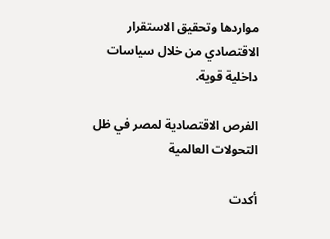مواردها وتحقيق الاستقرار الاقتصادي من خلال سياسات داخلية قوية.

الفرص الاقتصادية لمصر في ظل التحولات العالمية

أكدت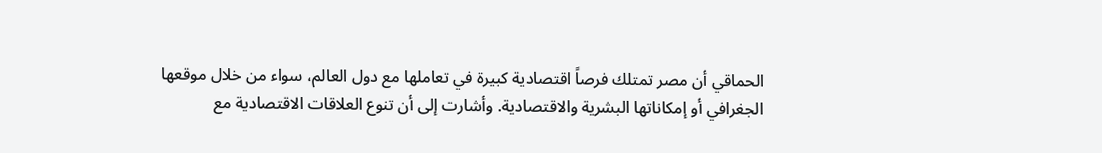الحماقي أن مصر تمتلك فرصاً اقتصادية كبيرة في تعاملها مع دول العالم، سواء من خلال موقعها الجغرافي أو إمكاناتها البشرية والاقتصادية. وأشارت إلى أن تنوع العلاقات الاقتصادية مع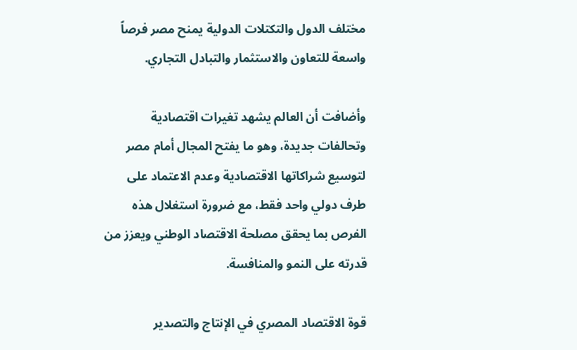مختلف الدول والتكتلات الدولية يمنح مصر فرصاً واسعة للتعاون والاستثمار والتبادل التجاري.

وأضافت أن العالم يشهد تغيرات اقتصادية وتحالفات جديدة، وهو ما يفتح المجال أمام مصر لتوسيع شراكاتها الاقتصادية وعدم الاعتماد على طرف دولي واحد فقط، مع ضرورة استغلال هذه الفرص بما يحقق مصلحة الاقتصاد الوطني ويعزز من قدرته على النمو والمنافسة.

قوة الاقتصاد المصري في الإنتاج والتصدير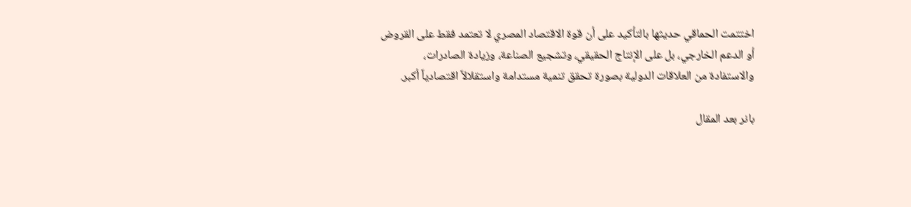اختتمت الحماقي حديثها بالتأكيد على أن قوة الاقتصاد المصري لا تعتمد فقط على القروض أو الدعم الخارجي، بل على الإنتاج الحقيقي، وتشجيع الصناعة، وزيادة الصادرات، والاستفادة من العلاقات الدولية بصورة تحقق تنمية مستدامة واستقلالاً اقتصادياً أكبر.

بانر بعد المقال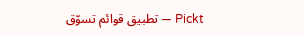Pickt — تطبيق قوائم تسوّق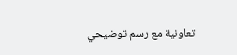تعاونية مع رسم توضيحي